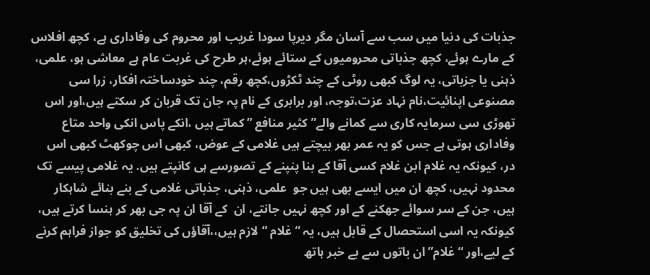جذبات کی دنیا میں سب سے آسان مگر دیرپا سودا غریب اور محروم کی وفاداری ہے، کچھ افلاس کے مارے ہوئے، کچھ جذباتی محرومیوں کے ستائے ہوئے،ہر طرح کی غربت عام ہے معاشی ہو، علمی، ذہنی یا جزباتی، یہ لوگ کبھی روٹی کے چند ٹکڑوں،کچھ رقم، چند خودساختہ افکار، زرا سی مصنوعی اپنائیت،نام نہاد عزت،توجہ، اور برابری کے نام پہ جان تک قربان کر سکتے ہیں،اور اس تھوڑی سی سرمایہ کاری سے کمانے والے” کثیر منافع ” کماتے ہیں ،انکے پاس انکی واحد متاع وفاداری ہوتی ہے جس کو یہ عمر بھر بیچتے ہیں غلامی کے عوض، کبھی اس چوکھٹ کبھی اس در، کیونکہ یہ غلام ابن غلام کسی آقا کے بنا پنپنے کے تصورسے ہی کانپتے ہیں. یہ غلامی پیسے تک محدود نہیں، کچھ ان میں ایسے بھی ہیں جو  علمی، ذہنی، جذباتی غلامی کے بنے بنائے شاہکار ہیں، جن کے سر سوائے جھکنے کے اور کچھ نہیں جانتے، ان  کے آقا ان پہ جی بھر کر ہنسا کرتے ہیں، کیونکہ یہ اسی استحصال کے قابل ہیں، یہ “غلام “لازم ہیں،،آقاؤں کی تخلیق کو جواز فراہم کرنے کے لیے،اور “غلام” ان باتوں سے بے خبر ہاتھ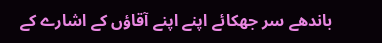باندھے سر جھکائے اپنے اپنے آقاؤں کے اشارے کے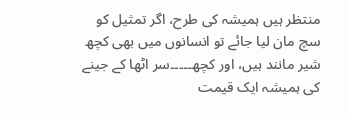منتظر ہیں ہمیشہ کی طرح، اگر تمثیل کو سچ مان لیا جائے تو انسانوں میں بھی کچھ شیر مانند ہیں، اور کچھ۔۔۔۔۔سر اٹھا کے جینے کی ہمیشہ ایک قیمت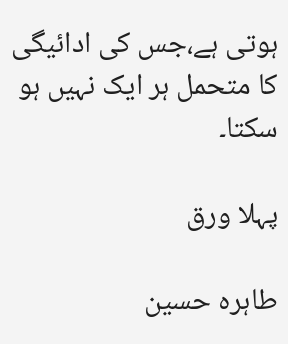ہوتی ہے،جس کی ادائیگی کا متحمل ہر ایک نہیں ہو سکتا۔

پہلا ورق

طاہرہ حسین